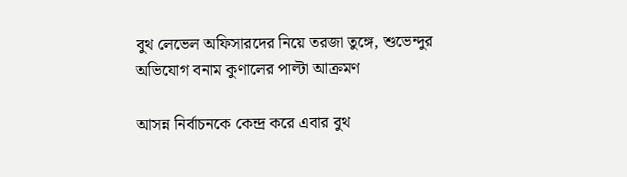বুথ লেভেল অফিসারদের নিয়ে তরজা তুঙ্গে, শুভেন্দুর অভিযোগ বনাম কুণালের পাল্টা আক্রমণ

আসন্ন নির্বাচনকে কেন্দ্র করে এবার বুথ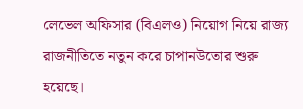লেভেল অফিসার (বিএলও) নিয়োগ নিয়ে রাজ্য রাজনীতিতে নতুন করে চাপানউতোর শুরু হয়েছে।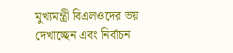মুখ্যমন্ত্রী বিএলওদের ভয় দেখাচ্ছেন এবং নির্বাচন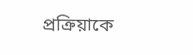প্রক্রিয়াকে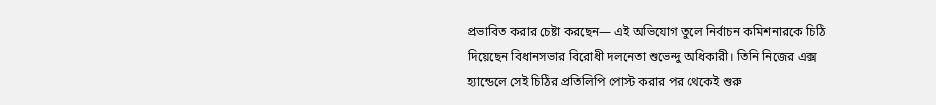প্রভাবিত করার চেষ্টা করছেন— এই অভিযোগ তুলে নির্বাচন কমিশনারকে চিঠি দিয়েছেন বিধানসভার বিরোধী দলনেতা শুভেন্দু অধিকারী। তিনি নিজের এক্স হ্যান্ডেলে সেই চিঠির প্রতিলিপি পোস্ট করার পর থেকেই শুরু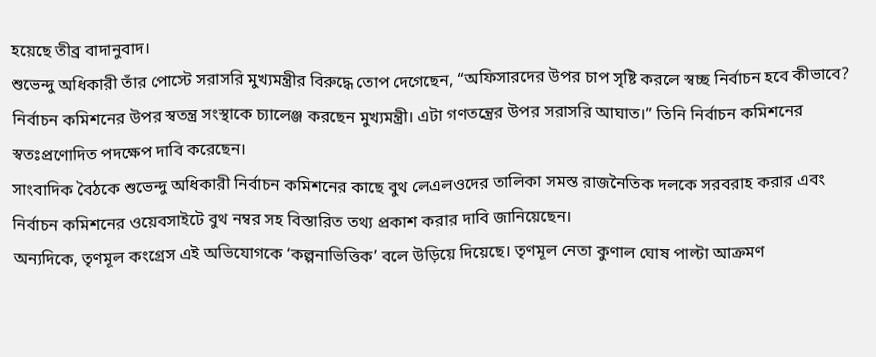হয়েছে তীব্র বাদানুবাদ।
শুভেন্দু অধিকারী তাঁর পোস্টে সরাসরি মুখ্যমন্ত্রীর বিরুদ্ধে তোপ দেগেছেন, “অফিসারদের উপর চাপ সৃষ্টি করলে স্বচ্ছ নির্বাচন হবে কীভাবে? নির্বাচন কমিশনের উপর স্বতন্ত্র সংস্থাকে চ্যালেঞ্জ করছেন মুখ্যমন্ত্রী। এটা গণতন্ত্রের উপর সরাসরি আঘাত।” তিনি নির্বাচন কমিশনের স্বতঃপ্রণোদিত পদক্ষেপ দাবি করেছেন।
সাংবাদিক বৈঠকে শুভেন্দু অধিকারী নির্বাচন কমিশনের কাছে বুথ লেএলওদের তালিকা সমস্ত রাজনৈতিক দলকে সরবরাহ করার এবং নির্বাচন কমিশনের ওয়েবসাইটে বুথ নম্বর সহ বিস্তারিত তথ্য প্রকাশ করার দাবি জানিয়েছেন।
অন্যদিকে, তৃণমূল কংগ্রেস এই অভিযোগকে ‘কল্পনাভিত্তিক’ বলে উড়িয়ে দিয়েছে। তৃণমূল নেতা কুণাল ঘোষ পাল্টা আক্রমণ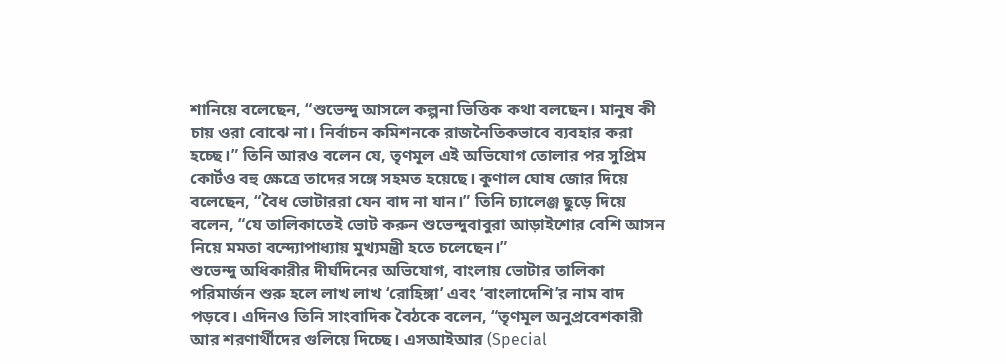শানিয়ে বলেছেন, “শুভেন্দু আসলে কল্পনা ভিত্তিক কথা বলছেন। মানুষ কী চায় ওরা বোঝে না। নির্বাচন কমিশনকে রাজনৈতিকভাবে ব্যবহার করা হচ্ছে।” তিনি আরও বলেন যে, তৃণমূল এই অভিযোগ তোলার পর সুপ্রিম কোর্টও বহু ক্ষেত্রে তাদের সঙ্গে সহমত হয়েছে। কুণাল ঘোষ জোর দিয়ে বলেছেন, “বৈধ ভোটাররা যেন বাদ না যান।” তিনি চ্যালেঞ্জ ছুড়ে দিয়ে বলেন, “যে তালিকাতেই ভোট করুন শুভেন্দুবাবুরা আড়াইশোর বেশি আসন নিয়ে মমতা বন্দ্যোপাধ্যায় মুখ্যমন্ত্রী হতে চলেছেন।”
শুভেন্দু অধিকারীর দীর্ঘদিনের অভিযোগ, বাংলায় ভোটার তালিকা পরিমার্জন শুরু হলে লাখ লাখ ‘রোহিঙ্গা’ এবং ‘বাংলাদেশি’র নাম বাদ পড়বে। এদিনও তিনি সাংবাদিক বৈঠকে বলেন, “তৃণমূল অনুপ্রবেশকারী আর শরণার্থীদের গুলিয়ে দিচ্ছে। এসআইআর (Special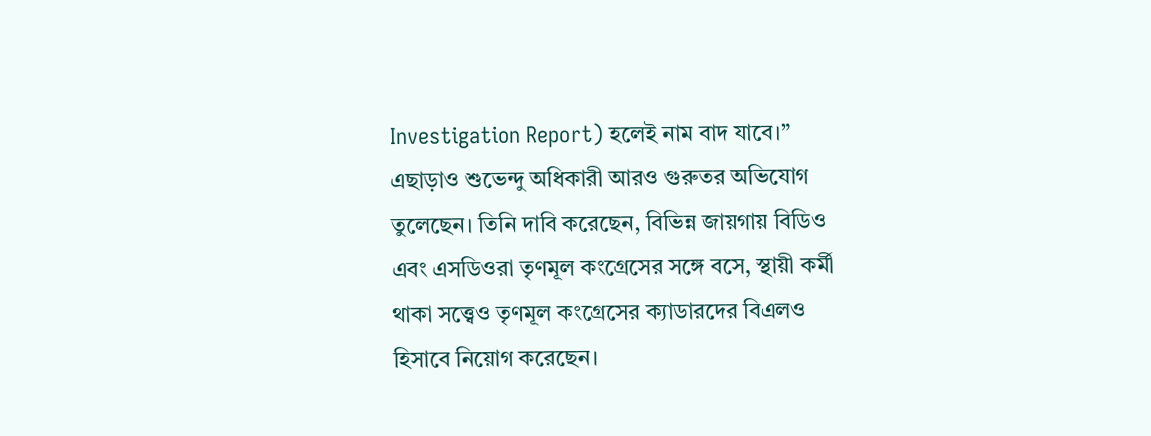Investigation Report) হলেই নাম বাদ যাবে।”
এছাড়াও শুভেন্দু অধিকারী আরও গুরুতর অভিযোগ তুলেছেন। তিনি দাবি করেছেন, বিভিন্ন জায়গায় বিডিও এবং এসডিওরা তৃণমূল কংগ্রেসের সঙ্গে বসে, স্থায়ী কর্মী থাকা সত্ত্বেও তৃণমূল কংগ্রেসের ক্যাডারদের বিএলও হিসাবে নিয়োগ করেছেন।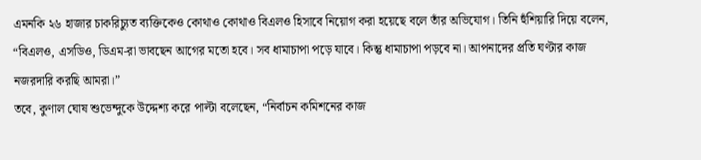এমনকি ২৬ হাজার চাকরিচ্যুত ব্যক্তিকেও কোথাও কোথাও বিএলও হিসাবে নিয়োগ করা হয়েছে বলে তাঁর অভিযোগ। তিনি হুঁশিয়ারি দিয়ে বলেন, “বিএলও, এসডিও, ডিএম-রা ভাবছেন আগের মতো হবে। সব ধামাচাপা পড়ে যাবে। কিন্তু ধামাচাপা পড়বে না। আপনাদের প্রতি ঘণ্টার কাজ নজরদারি করছি আমরা।”
তবে, কুণাল ঘোষ শুভেন্দুকে উদ্দেশ্য করে পাল্টা বলেছেন, “নির্বাচন কমিশনের কাজ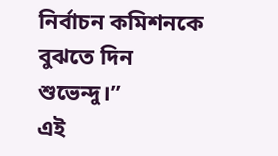নির্বাচন কমিশনকে বুঝতে দিন শুভেন্দু।”
এই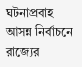ঘটনাপ্রবাহ আসন্ন নির্বাচনে রাজ্যের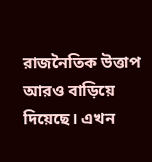রাজনৈতিক উত্তাপ আরও বাড়িয়ে দিয়েছে। এখন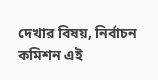দেখার বিষয়, নির্বাচন কমিশন এই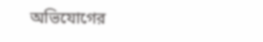অভিযোগের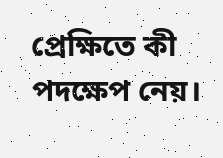প্রেক্ষিতে কী পদক্ষেপ নেয়।